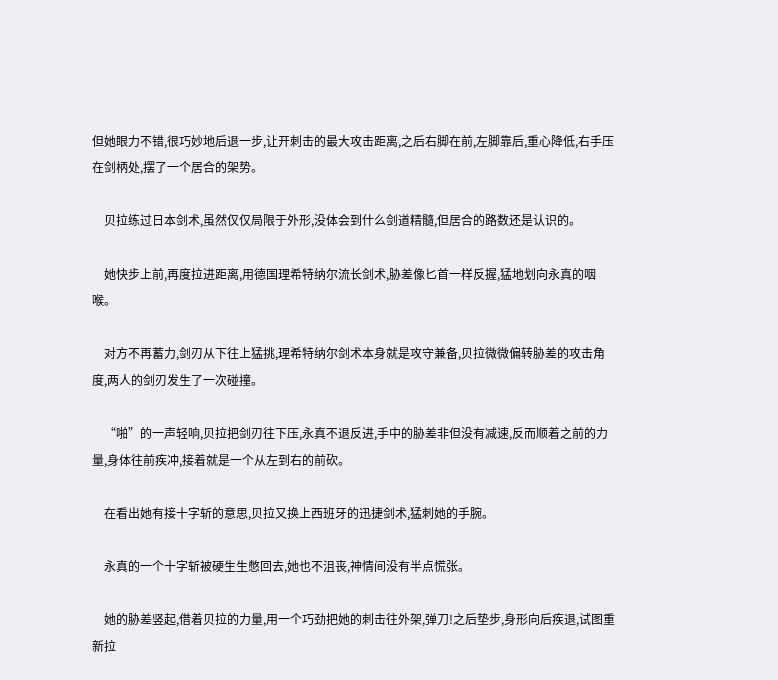但她眼力不错,很巧妙地后退一步,让开刺击的最大攻击距离,之后右脚在前,左脚靠后,重心降低,右手压在剑柄处,摆了一个居合的架势。

    贝拉练过日本剑术,虽然仅仅局限于外形,没体会到什么剑道精髓,但居合的路数还是认识的。

    她快步上前,再度拉进距离,用德国理希特纳尔流长剑术,胁差像匕首一样反握,猛地划向永真的咽喉。

    对方不再蓄力,剑刃从下往上猛挑,理希特纳尔剑术本身就是攻守兼备,贝拉微微偏转胁差的攻击角度,两人的剑刃发生了一次碰撞。

    “啪”的一声轻响,贝拉把剑刃往下压,永真不退反进,手中的胁差非但没有减速,反而顺着之前的力量,身体往前疾冲,接着就是一个从左到右的前砍。

    在看出她有接十字斩的意思,贝拉又换上西班牙的迅捷剑术,猛刺她的手腕。

    永真的一个十字斩被硬生生憋回去,她也不沮丧,神情间没有半点慌张。

    她的胁差竖起,借着贝拉的力量,用一个巧劲把她的刺击往外架,弹刀!之后垫步,身形向后疾退,试图重新拉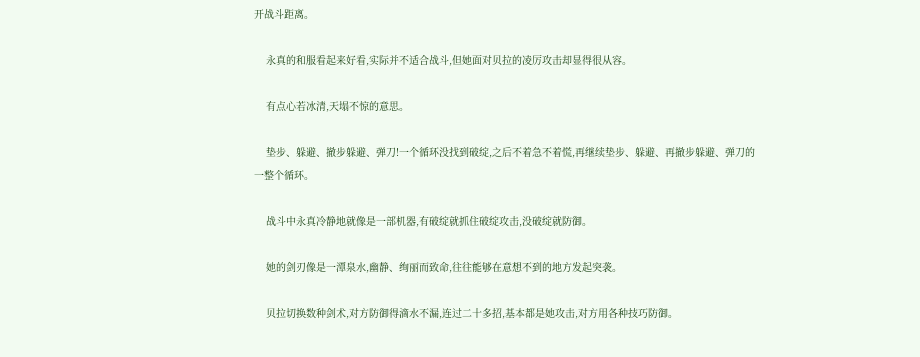开战斗距离。

    永真的和服看起来好看,实际并不适合战斗,但她面对贝拉的凌厉攻击却显得很从容。

    有点心若冰清,天塌不惊的意思。

    垫步、躲避、撤步躲避、弹刀!一个循环没找到破绽,之后不着急不着慌,再继续垫步、躲避、再撤步躲避、弹刀的一整个循环。

    战斗中永真冷静地就像是一部机器,有破绽就抓住破绽攻击,没破绽就防御。

    她的剑刃像是一潭泉水,幽静、绚丽而致命,往往能够在意想不到的地方发起突袭。

    贝拉切换数种剑术,对方防御得滴水不漏,连过二十多招,基本都是她攻击,对方用各种技巧防御。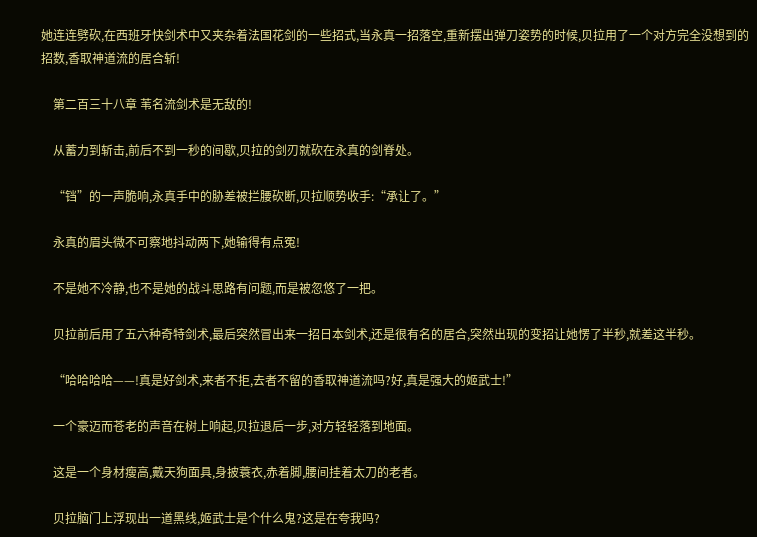她连连劈砍,在西班牙快剑术中又夹杂着法国花剑的一些招式,当永真一招落空,重新摆出弹刀姿势的时候,贝拉用了一个对方完全没想到的招数,香取神道流的居合斩!

    第二百三十八章 苇名流剑术是无敌的!

    从蓄力到斩击,前后不到一秒的间歇,贝拉的剑刃就砍在永真的剑脊处。

    “铛”的一声脆响,永真手中的胁差被拦腰砍断,贝拉顺势收手:“承让了。”

    永真的眉头微不可察地抖动两下,她输得有点冤!

    不是她不冷静,也不是她的战斗思路有问题,而是被忽悠了一把。

    贝拉前后用了五六种奇特剑术,最后突然冒出来一招日本剑术,还是很有名的居合,突然出现的变招让她愣了半秒,就差这半秒。

    “哈哈哈哈——!真是好剑术,来者不拒,去者不留的香取神道流吗?好,真是强大的姬武士!”

    一个豪迈而苍老的声音在树上响起,贝拉退后一步,对方轻轻落到地面。

    这是一个身材瘦高,戴天狗面具,身披蓑衣,赤着脚,腰间挂着太刀的老者。

    贝拉脑门上浮现出一道黑线,姬武士是个什么鬼?这是在夸我吗?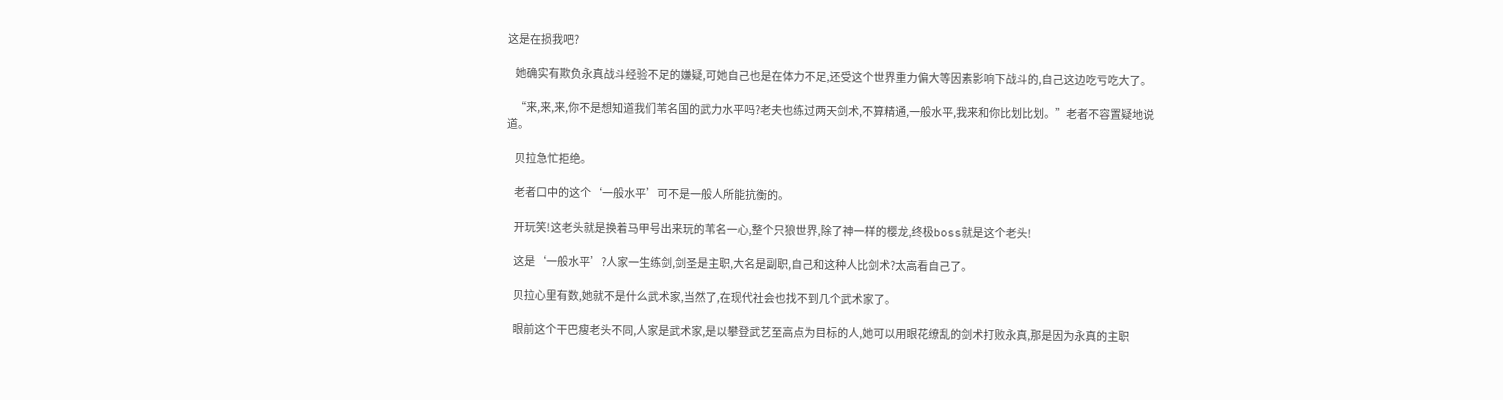这是在损我吧?

    她确实有欺负永真战斗经验不足的嫌疑,可她自己也是在体力不足,还受这个世界重力偏大等因素影响下战斗的,自己这边吃亏吃大了。

    “来,来,来,你不是想知道我们苇名国的武力水平吗?老夫也练过两天剑术,不算精通,一般水平,我来和你比划比划。”老者不容置疑地说道。

    贝拉急忙拒绝。

    老者口中的这个‘一般水平’可不是一般人所能抗衡的。

    开玩笑!这老头就是换着马甲号出来玩的苇名一心,整个只狼世界,除了神一样的樱龙,终极boss就是这个老头!

    这是‘一般水平’?人家一生练剑,剑圣是主职,大名是副职,自己和这种人比剑术?太高看自己了。

    贝拉心里有数,她就不是什么武术家,当然了,在现代社会也找不到几个武术家了。

    眼前这个干巴瘦老头不同,人家是武术家,是以攀登武艺至高点为目标的人,她可以用眼花缭乱的剑术打败永真,那是因为永真的主职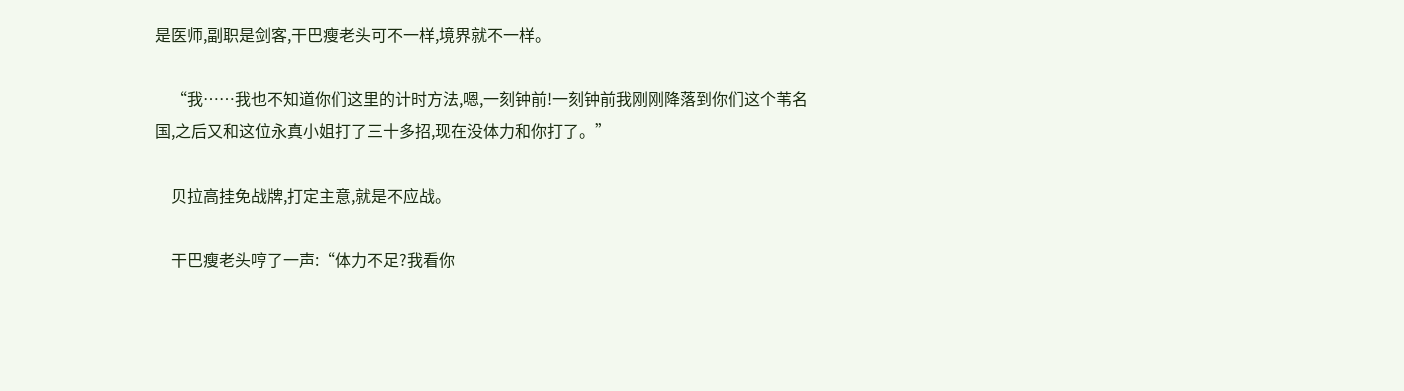是医师,副职是剑客,干巴瘦老头可不一样,境界就不一样。

    “我……我也不知道你们这里的计时方法,嗯,一刻钟前!一刻钟前我刚刚降落到你们这个苇名国,之后又和这位永真小姐打了三十多招,现在没体力和你打了。”

    贝拉高挂免战牌,打定主意,就是不应战。

    干巴瘦老头哼了一声:“体力不足?我看你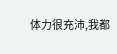体力很充沛,我都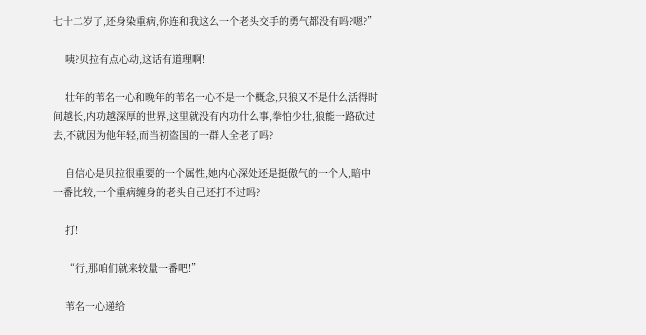七十二岁了,还身染重病,你连和我这么一个老头交手的勇气都没有吗?嗯?”

    咦?贝拉有点心动,这话有道理啊!

    壮年的苇名一心和晚年的苇名一心不是一个概念,只狼又不是什么活得时间越长,内功越深厚的世界,这里就没有内功什么事,拳怕少壮,狼能一路砍过去,不就因为他年轻,而当初盗国的一群人全老了吗?

    自信心是贝拉很重要的一个属性,她内心深处还是挺傲气的一个人,暗中一番比较,一个重病缠身的老头自己还打不过吗?

    打!

    “行,那咱们就来较量一番吧!”

    苇名一心递给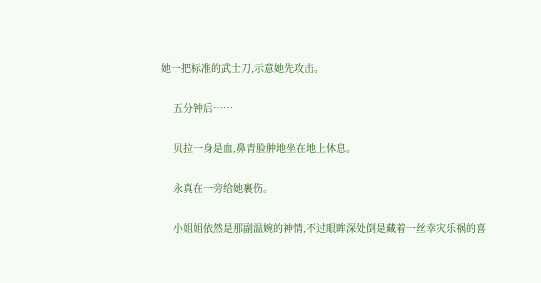她一把标准的武士刀,示意她先攻击。

    五分钟后……

    贝拉一身是血,鼻青脸肿地坐在地上休息。

    永真在一旁给她裹伤。

    小姐姐依然是那副温婉的神情,不过眼眸深处倒是藏着一丝幸灾乐祸的喜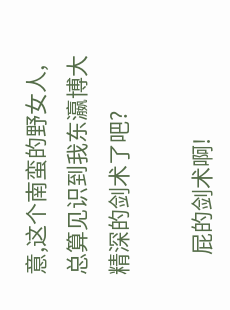意,这个南蛮的野女人,总算见识到我东瀛博大精深的剑术了吧?

    屁的剑术啊!